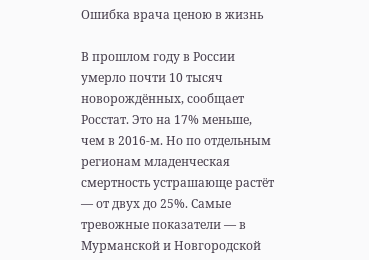Ошибка врача ценою в жизнь

В прошлом году в России умерло почти 10 тысяч новорождённых, сообщает Росстат. Это на 17% меньше, чем в 2016-м. Но по отдельным регионам младенческая смертность устрашающе растёт — от двух до 25%. Самые тревожные показатели — в Мурманской и Новгородской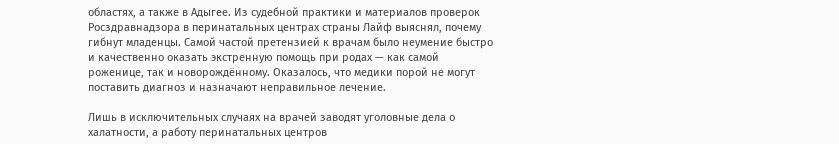областях, а также в Адыгее. Из судебной практики и материалов проверок Росздравнадзора в перинатальных центрах страны Лайф выяснял, почему гибнут младенцы. Самой частой претензией к врачам было неумение быстро и качественно оказать экстренную помощь при родах — как самой роженице, так и новорождённому. Оказалось, что медики порой не могут поставить диагноз и назначают неправильное лечение.

Лишь в исключительных случаях на врачей заводят уголовные дела о халатности, а работу перинатальных центров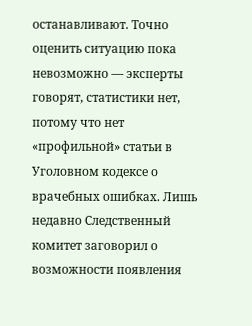останавливают. Точно оценить ситуацию пока невозможно — эксперты говорят, статистики нет, потому что нет «профильной» статьи в Уголовном кодексе о врачебных ошибках. Лишь недавно Следственный комитет заговорил о возможности появления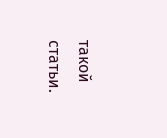такой статьи.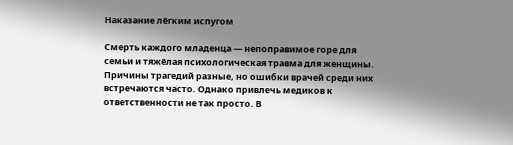Наказание лёгким испугом

Смерть каждого младенца — непоправимое горе для семьи и тяжёлая психологическая травма для женщины. Причины трагедий разные, но ошибки врачей среди них встречаются часто. Однако привлечь медиков к ответственности не так просто. В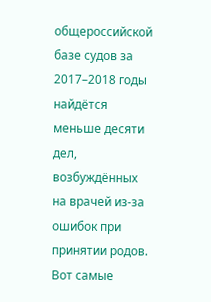общероссийской базе судов за 2017–2018 годы найдётся меньше десяти дел, возбуждённых на врачей из-за ошибок при принятии родов. Вот самые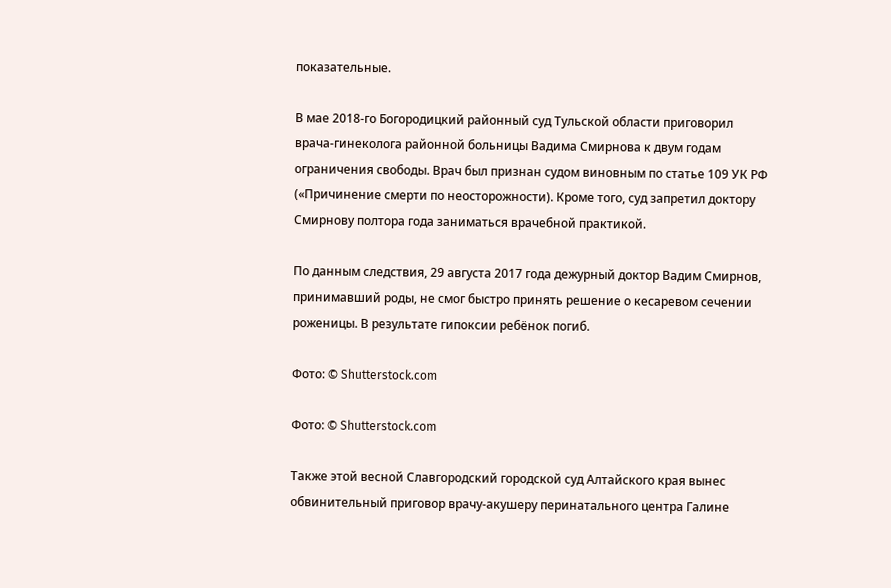показательные.

В мае 2018-го Богородицкий районный суд Тульской области приговорил врача-гинеколога районной больницы Вадима Смирнова к двум годам ограничения свободы. Врач был признан судом виновным по статье 109 УК РФ («Причинение смерти по неосторожности). Кроме того, суд запретил доктору Смирнову полтора года заниматься врачебной практикой.

По данным следствия, 29 августа 2017 года дежурный доктор Вадим Смирнов, принимавший роды, не смог быстро принять решение о кесаревом сечении роженицы. В результате гипоксии ребёнок погиб.

Фото: © Shutterstock.com

Фото: © Shutterstock.com

Также этой весной Славгородский городской суд Алтайского края вынес обвинительный приговор врачу-акушеру перинатального центра Галине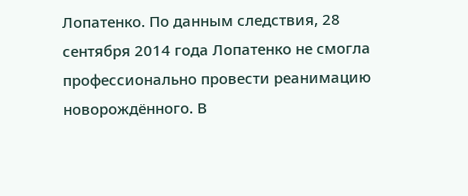Лопатенко. По данным следствия, 28 сентября 2014 года Лопатенко не смогла профессионально провести реанимацию новорождённого. В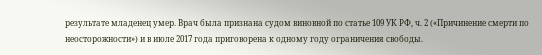результате младенец умер. Врач была признана судом виновной по статье 109 УК РФ, ч. 2 («Причинение смерти по неосторожности») и в июле 2017 года приговорена к одному году ограничения свободы.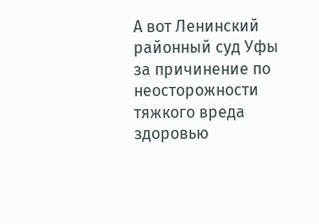А вот Ленинский районный суд Уфы за причинение по неосторожности тяжкого вреда здоровью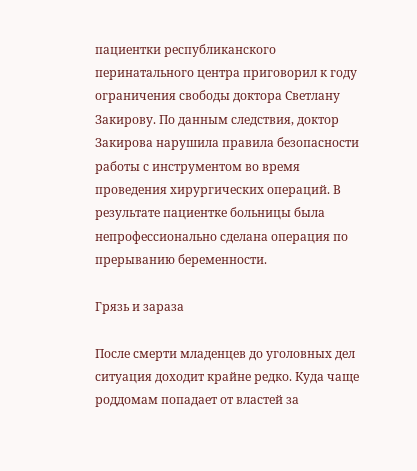пациентки республиканского перинатального центра приговорил к году ограничения свободы доктора Светлану Закирову. По данным следствия, доктор Закирова нарушила правила безопасности работы с инструментом во время проведения хирургических операций. В результате пациентке больницы была непрофессионально сделана операция по прерыванию беременности.

Грязь и зараза

После смерти младенцев до уголовных дел ситуация доходит крайне редко. Куда чаще роддомам попадает от властей за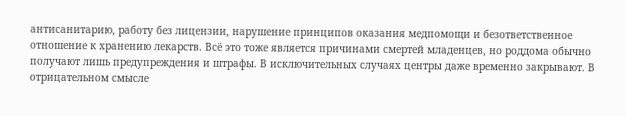антисанитарию, работу без лицензии, нарушение принципов оказания медпомощи и безответственное отношение к хранению лекарств. Всё это тоже является причинами смертей младенцев, но роддома обычно получают лишь предупреждения и штрафы. В исключительных случаях центры даже временно закрывают. В отрицательном смысле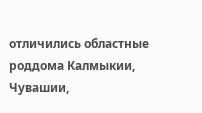отличились областные роддома Калмыкии, Чувашии,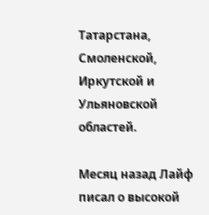Татарстана, Смоленской, Иркутской и Ульяновской областей.

Месяц назад Лайф писал о высокой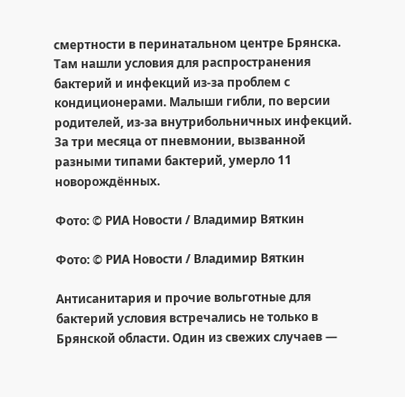смертности в перинатальном центре Брянска. Там нашли условия для распространения бактерий и инфекций из-за проблем с кондиционерами. Малыши гибли, по версии родителей, из-за внутрибольничных инфекций. За три месяца от пневмонии, вызванной разными типами бактерий, умерло 11 новорождённых.

Фото: © РИА Новости / Владимир Вяткин

Фото: © РИА Новости / Владимир Вяткин

Антисанитария и прочие вольготные для бактерий условия встречались не только в Брянской области. Один из свежих случаев —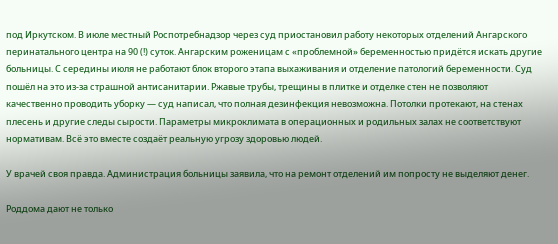под Иркутском. В июле местный Роспотребнадзор через суд приостановил работу некоторых отделений Ангарского перинатального центра на 90 (!) суток. Ангарским роженицам с «проблемной» беременностью придётся искать другие больницы. С середины июля не работают блок второго этапа выхаживания и отделение патологий беременности. Суд пошёл на это из-за страшной антисанитарии. Ржавые трубы, трещины в плитке и отделке стен не позволяют качественно проводить уборку — суд написал, что полная дезинфекция невозможна. Потолки протекают, на стенах плесень и другие следы сырости. Параметры микроклимата в операционных и родильных залах не соответствуют нормативам. Всё это вместе создаёт реальную угрозу здоровью людей.

У врачей своя правда. Администрация больницы заявила, что на ремонт отделений им попросту не выделяют денег.

Роддома дают не только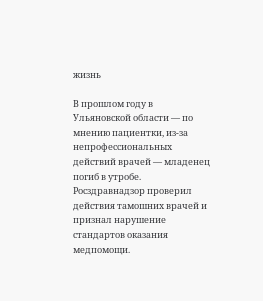жизнь

В прошлом году в Ульяновской области — по мнению пациентки, из-за непрофессиональных действий врачей — младенец погиб в утробе. Росздравнадзор проверил действия тамошних врачей и признал нарушение стандартов оказания медпомощи.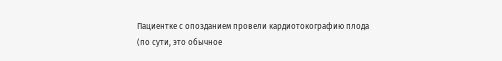Пациентке с опозданием провели кардиотокографию плода (по сути, это обычное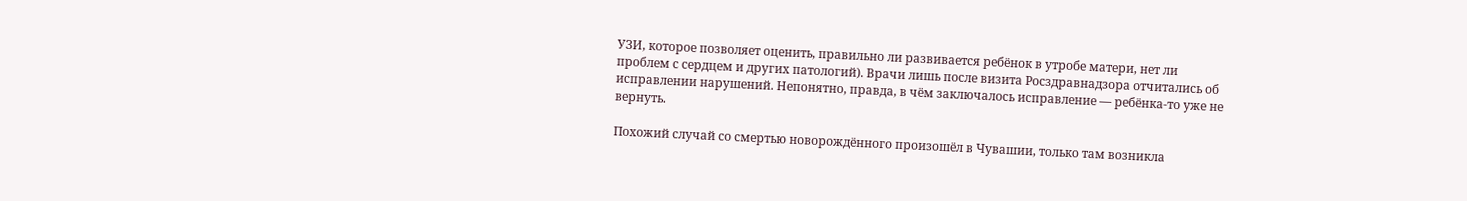УЗИ, которое позволяет оценить, правильно ли развивается ребёнок в утробе матери, нет ли проблем с сердцем и других патологий). Врачи лишь после визита Росздравнадзора отчитались об исправлении нарушений. Непонятно, правда, в чём заключалось исправление — ребёнка-то уже не вернуть.

Похожий случай со смертью новорождённого произошёл в Чувашии, только там возникла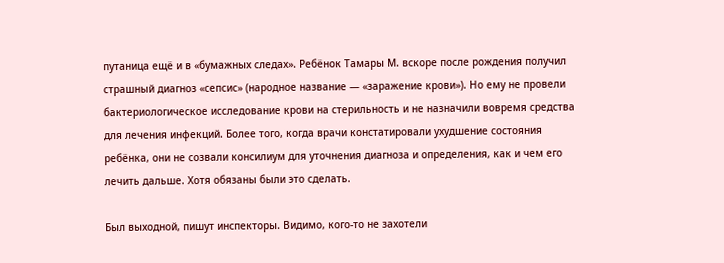путаница ещё и в «бумажных следах». Ребёнок Тамары М. вскоре после рождения получил страшный диагноз «сепсис» (народное название — «заражение крови»). Но ему не провели бактериологическое исследование крови на стерильность и не назначили вовремя средства для лечения инфекций. Более того, когда врачи констатировали ухудшение состояния ребёнка, они не созвали консилиум для уточнения диагноза и определения, как и чем его лечить дальше. Хотя обязаны были это сделать.

Был выходной, пишут инспекторы. Видимо, кого-то не захотели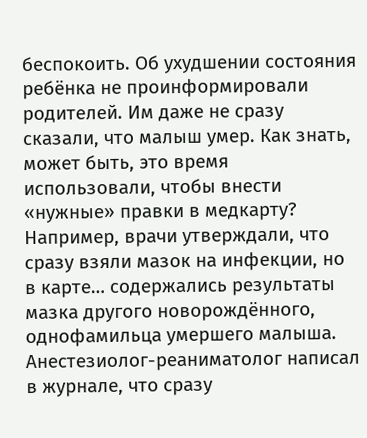беспокоить. Об ухудшении состояния ребёнка не проинформировали родителей. Им даже не сразу сказали, что малыш умер. Как знать, может быть, это время использовали, чтобы внести «нужные» правки в медкарту? Например, врачи утверждали, что сразу взяли мазок на инфекции, но в карте… содержались результаты мазка другого новорождённого, однофамильца умершего малыша. Анестезиолог-реаниматолог написал в журнале, что сразу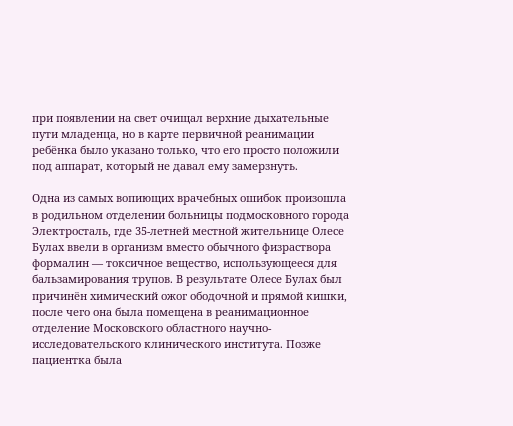при появлении на свет очищал верхние дыхательные пути младенца, но в карте первичной реанимации ребёнка было указано только, что его просто положили под аппарат, который не давал ему замерзнуть.

Одна из самых вопиющих врачебных ошибок произошла в родильном отделении больницы подмосковного города Электросталь, где 35-летней местной жительнице Олесе Булах ввели в организм вместо обычного физраствора формалин — токсичное вещество, использующееся для бальзамирования трупов. В результате Олесе Булах был причинён химический ожог ободочной и прямой кишки, после чего она была помещена в реанимационное отделение Московского областного научно-исследовательского клинического института. Позже пациентка была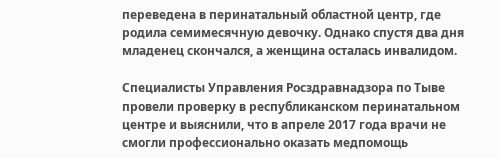переведена в перинатальный областной центр, где родила семимесячную девочку. Однако спустя два дня младенец скончался, а женщина осталась инвалидом.

Специалисты Управления Росздравнадзора по Тыве провели проверку в республиканском перинатальном центре и выяснили, что в апреле 2017 года врачи не смогли профессионально оказать медпомощь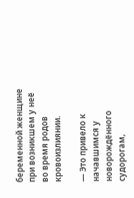беременной женщине при возникшем у неё во время родов кровоизлиянии.

— Это привело к начавшимся у новорождённого судорогам,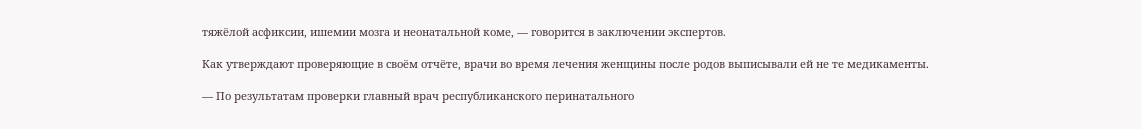тяжёлой асфиксии, ишемии мозга и неонатальной коме, — говорится в заключении экспертов.

Как утверждают проверяющие в своём отчёте, врачи во время лечения женщины после родов выписывали ей не те медикаменты.

— По результатам проверки главный врач республиканского перинатального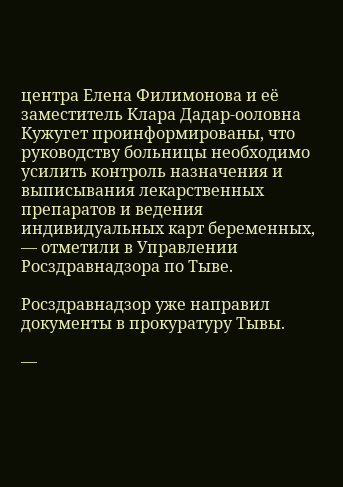центра Елена Филимонова и её заместитель Клара Дадар-ооловна Кужугет проинформированы, что руководству больницы необходимо усилить контроль назначения и выписывания лекарственных препаратов и ведения индивидуальных карт беременных, — отметили в Управлении Росздравнадзора по Тыве.

Росздравнадзор уже направил документы в прокуратуру Тывы.

—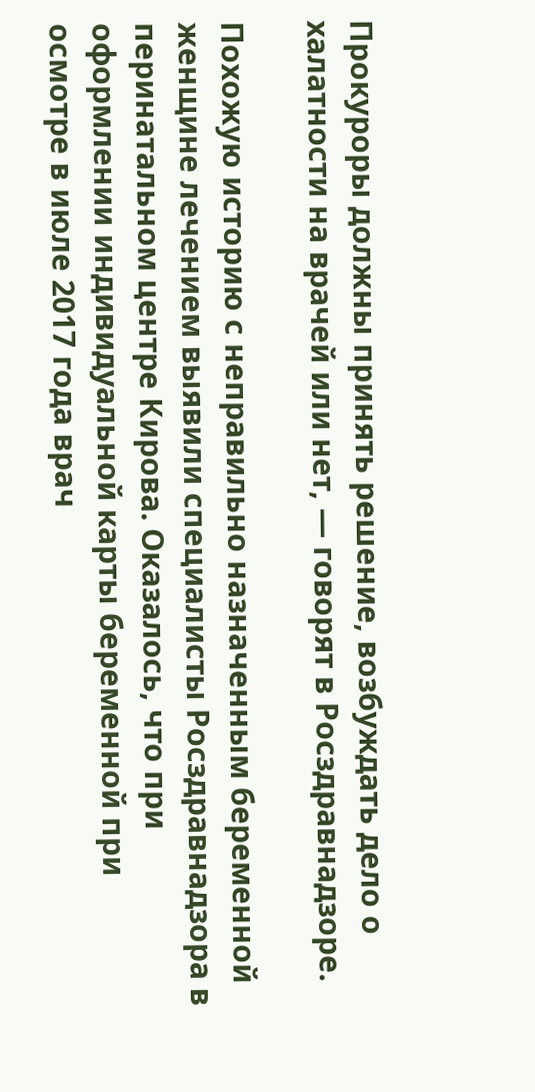Прокуроры должны принять решение, возбуждать дело о халатности на врачей или нет, — говорят в Росздравнадзоре.

Похожую историю с неправильно назначенным беременной женщине лечением выявили специалисты Росздравнадзора в перинатальном центре Кирова. Оказалось, что при оформлении индивидуальной карты беременной при осмотре в июле 2017 года врач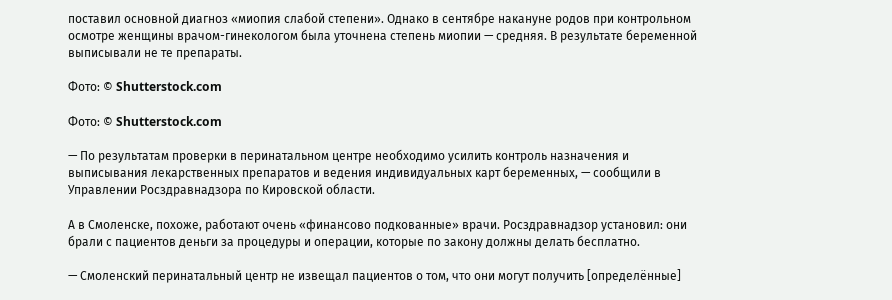поставил основной диагноз «миопия слабой степени». Однако в сентябре накануне родов при контрольном осмотре женщины врачом-гинекологом была уточнена степень миопии — средняя. В результате беременной выписывали не те препараты.

Фото: © Shutterstock.com

Фото: © Shutterstock.com

— По результатам проверки в перинатальном центре необходимо усилить контроль назначения и выписывания лекарственных препаратов и ведения индивидуальных карт беременных, — сообщили в Управлении Росздравнадзора по Кировской области.

А в Смоленске, похоже, работают очень «финансово подкованные» врачи. Росздравнадзор установил: они брали с пациентов деньги за процедуры и операции, которые по закону должны делать бесплатно.

— Смоленский перинатальный центр не извещал пациентов о том, что они могут получить [определённые]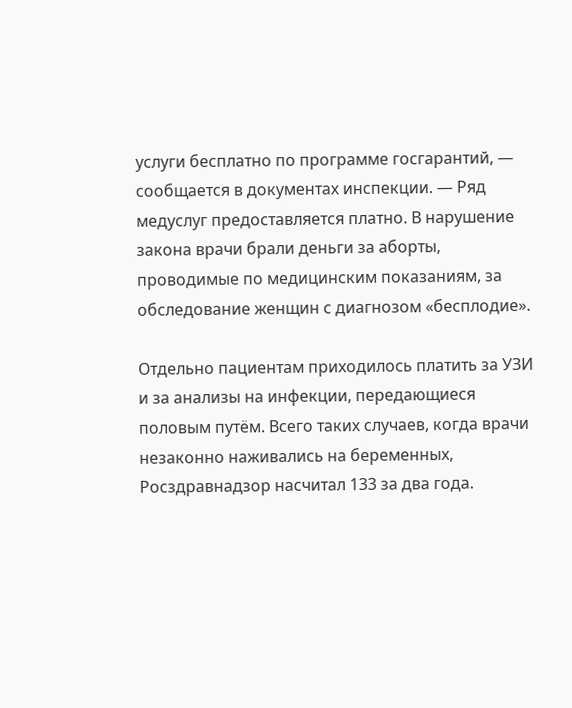услуги бесплатно по программе госгарантий, — сообщается в документах инспекции. — Ряд медуслуг предоставляется платно. В нарушение закона врачи брали деньги за аборты, проводимые по медицинским показаниям, за обследование женщин с диагнозом «бесплодие».

Отдельно пациентам приходилось платить за УЗИ и за анализы на инфекции, передающиеся половым путём. Всего таких случаев, когда врачи незаконно наживались на беременных, Росздравнадзор насчитал 133 за два года.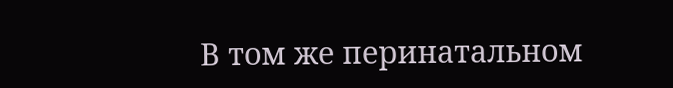В том же перинатальном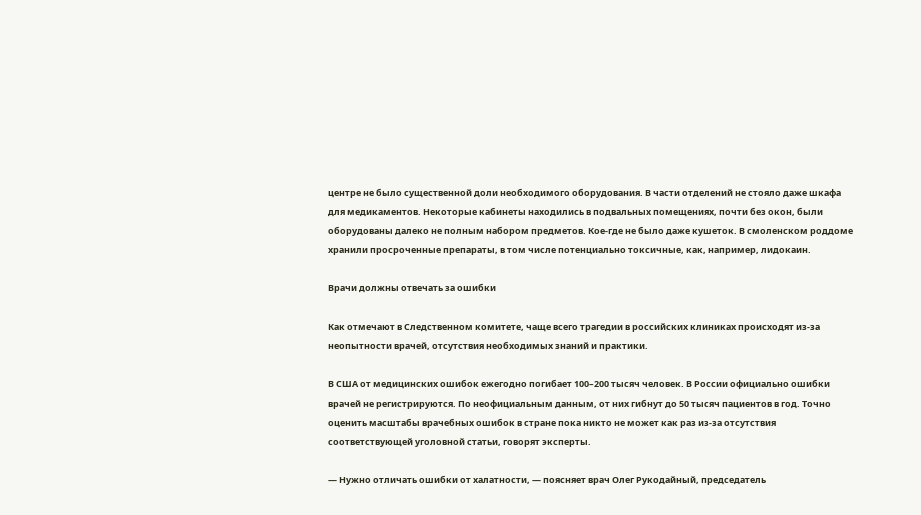центре не было существенной доли необходимого оборудования. В части отделений не стояло даже шкафа для медикаментов. Некоторые кабинеты находились в подвальных помещениях, почти без окон, были оборудованы далеко не полным набором предметов. Кое-где не было даже кушеток. В смоленском роддоме хранили просроченные препараты, в том числе потенциально токсичные, как, например, лидокаин.

Врачи должны отвечать за ошибки

Как отмечают в Следственном комитете, чаще всего трагедии в российских клиниках происходят из-за неопытности врачей, отсутствия необходимых знаний и практики.

В США от медицинских ошибок ежегодно погибает 100–200 тысяч человек. В России официально ошибки врачей не регистрируются. По неофициальным данным, от них гибнут до 50 тысяч пациентов в год. Точно оценить масштабы врачебных ошибок в стране пока никто не может как раз из-за отсутствия соответствующей уголовной статьи, говорят эксперты.

— Нужно отличать ошибки от халатности, — поясняет врач Олег Рукодайный, председатель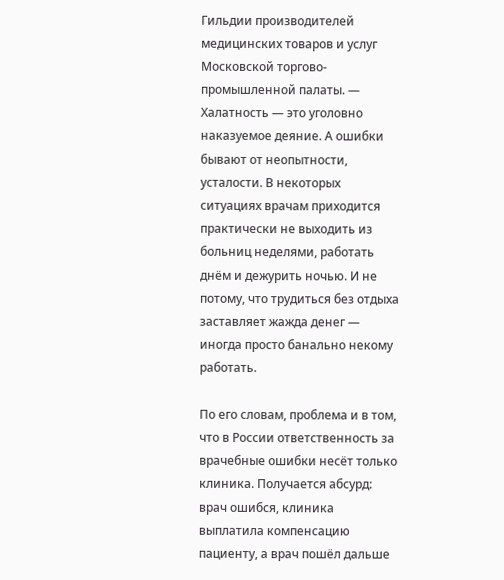Гильдии производителей медицинских товаров и услуг Московской торгово-промышленной палаты. — Халатность — это уголовно наказуемое деяние. А ошибки бывают от неопытности, усталости. В некоторых ситуациях врачам приходится практически не выходить из больниц неделями, работать днём и дежурить ночью. И не потому, что трудиться без отдыха заставляет жажда денег — иногда просто банально некому работать.

По его словам, проблема и в том, что в России ответственность за врачебные ошибки несёт только клиника. Получается абсурд: врач ошибся, клиника выплатила компенсацию пациенту, а врач пошёл дальше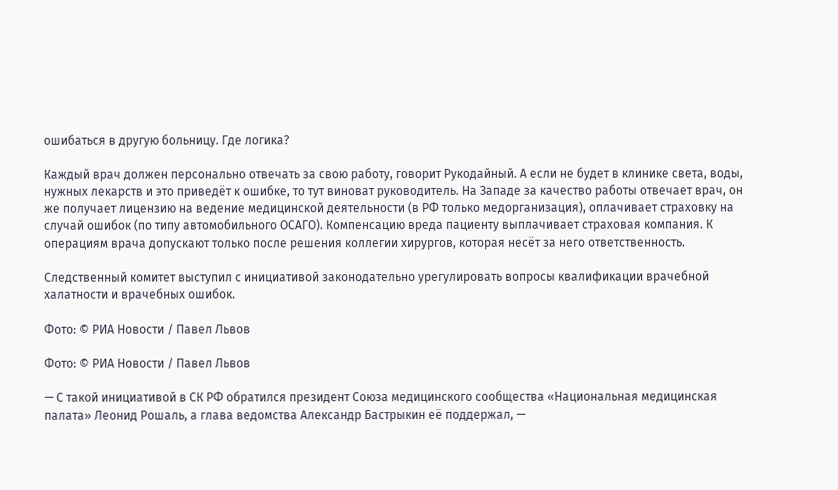ошибаться в другую больницу. Где логика?

Каждый врач должен персонально отвечать за свою работу, говорит Рукодайный. А если не будет в клинике света, воды, нужных лекарств и это приведёт к ошибке, то тут виноват руководитель. На Западе за качество работы отвечает врач, он же получает лицензию на ведение медицинской деятельности (в РФ только медорганизация), оплачивает страховку на случай ошибок (по типу автомобильного ОСАГО). Компенсацию вреда пациенту выплачивает страховая компания. К операциям врача допускают только после решения коллегии хирургов, которая несёт за него ответственность.

Следственный комитет выступил с инициативой законодательно урегулировать вопросы квалификации врачебной халатности и врачебных ошибок.

Фото: © РИА Новости / Павел Львов

Фото: © РИА Новости / Павел Львов

— С такой инициативой в СК РФ обратился президент Союза медицинского сообщества «Национальная медицинская палата» Леонид Рошаль, а глава ведомства Александр Бастрыкин её поддержал, —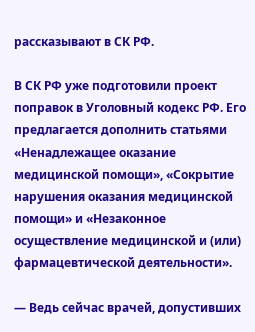рассказывают в СК РФ.

В СК РФ уже подготовили проект поправок в Уголовный кодекс РФ. Его предлагается дополнить статьями «Ненадлежащее оказание медицинской помощи», «Сокрытие нарушения оказания медицинской помощи» и «Незаконное осуществление медицинской и (или) фармацевтической деятельности».

— Ведь сейчас врачей, допустивших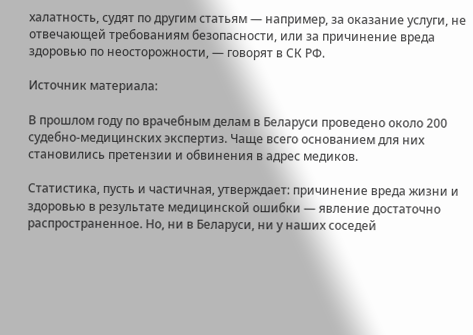халатность, судят по другим статьям — например, за оказание услуги, не отвечающей требованиям безопасности, или за причинение вреда здоровью по неосторожности, — говорят в СК РФ.

Источник материала:

В прошлом году по врачебным делам в Беларуси проведено около 200 судебно-медицинских экспертиз. Чаще всего основанием для них становились претензии и обвинения в адрес медиков.

Статистика, пусть и частичная, утверждает: причинение вреда жизни и здоровью в результате медицинской ошибки — явление достаточно распространенное. Но, ни в Беларуси, ни у наших соседей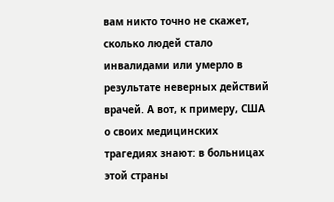вам никто точно не скажет, сколько людей стало инвалидами или умерло в результате неверных действий врачей. А вот, к примеру, США о своих медицинских трагедиях знают: в больницах этой страны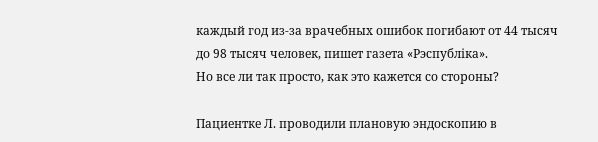каждый год из-за врачебных ошибок погибают от 44 тысяч до 98 тысяч человек, пишет газета «Рэспубліка».
Но все ли так просто, как это кажется со стороны?

Пациентке Л. проводили плановую эндоскопию в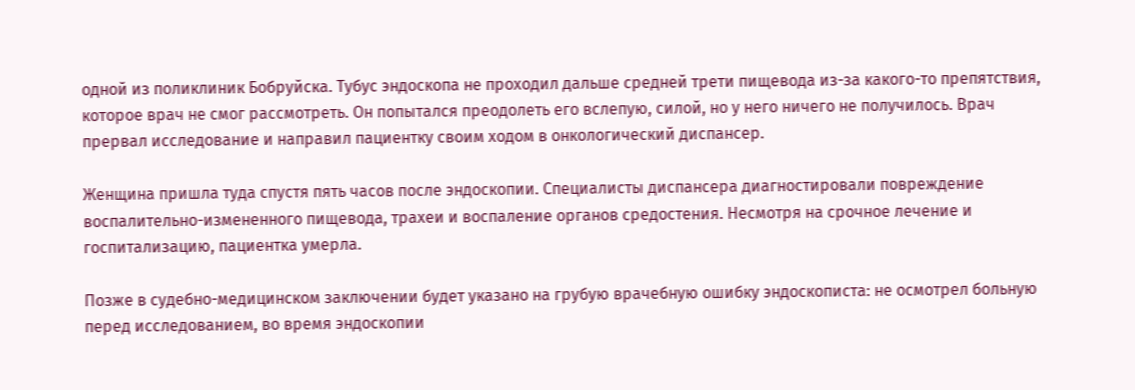одной из поликлиник Бобруйска. Тубус эндоскопа не проходил дальше средней трети пищевода из-за какого-то препятствия, которое врач не смог рассмотреть. Он попытался преодолеть его вслепую, силой, но у него ничего не получилось. Врач прервал исследование и направил пациентку своим ходом в онкологический диспансер.

Женщина пришла туда спустя пять часов после эндоскопии. Специалисты диспансера диагностировали повреждение воспалительно-измененного пищевода, трахеи и воспаление органов средостения. Несмотря на срочное лечение и госпитализацию, пациентка умерла.

Позже в судебно-медицинском заключении будет указано на грубую врачебную ошибку эндоскописта: не осмотрел больную перед исследованием, во время эндоскопии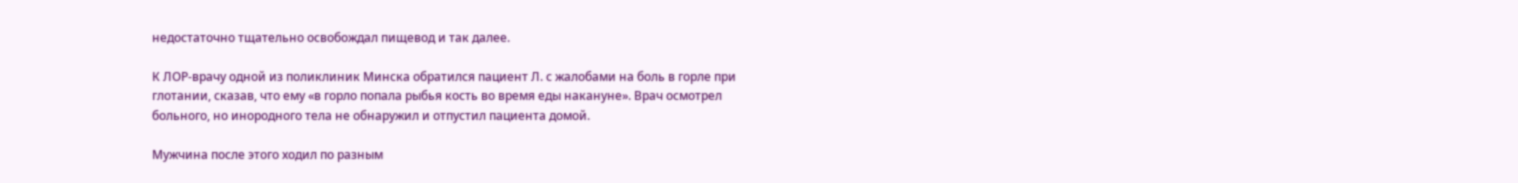недостаточно тщательно освобождал пищевод и так далее.

К ЛОР-врачу одной из поликлиник Минска обратился пациент Л. с жалобами на боль в горле при глотании, сказав, что ему «в горло попала рыбья кость во время еды накануне». Врач осмотрел больного, но инородного тела не обнаружил и отпустил пациента домой.

Мужчина после этого ходил по разным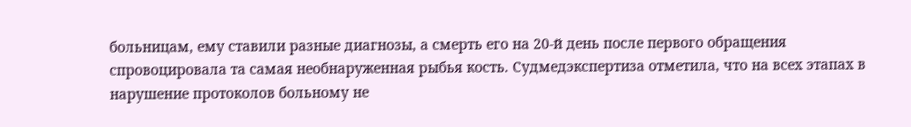больницам, ему ставили разные диагнозы, а смерть его на 20-й день после первого обращения спровоцировала та самая необнаруженная рыбья кость. Судмедэкспертиза отметила, что на всех этапах в нарушение протоколов больному не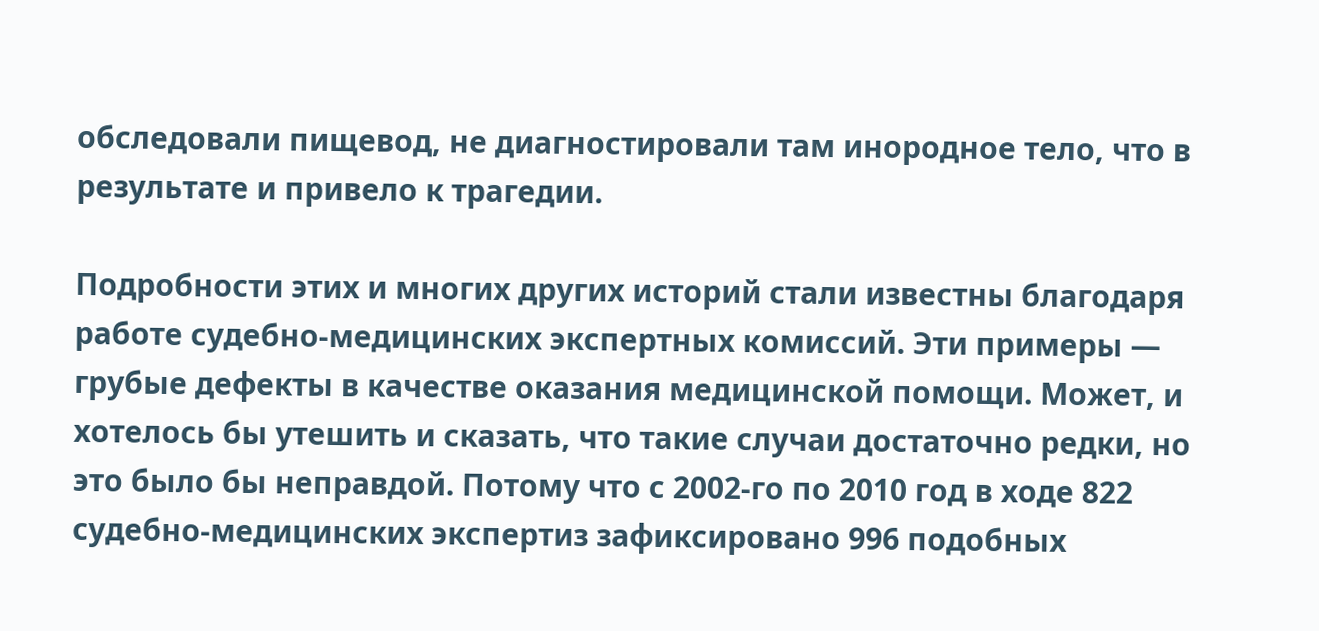обследовали пищевод, не диагностировали там инородное тело, что в результате и привело к трагедии.

Подробности этих и многих других историй стали известны благодаря работе судебно-медицинских экспертных комиссий. Эти примеры — грубые дефекты в качестве оказания медицинской помощи. Может, и хотелось бы утешить и сказать, что такие случаи достаточно редки, но это было бы неправдой. Потому что с 2002-го по 2010 год в ходе 822 судебно-медицинских экспертиз зафиксировано 996 подобных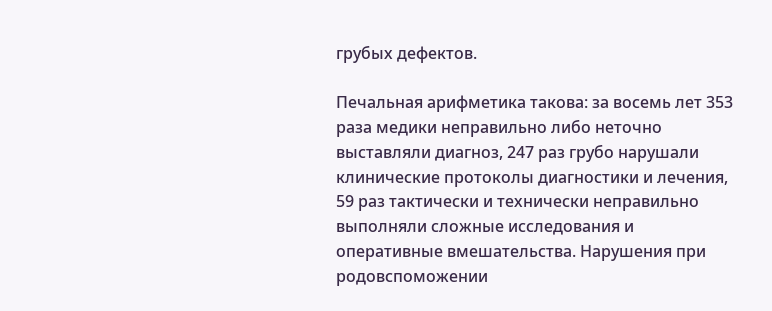грубых дефектов.

Печальная арифметика такова: за восемь лет 353 раза медики неправильно либо неточно выставляли диагноз, 247 раз грубо нарушали клинические протоколы диагностики и лечения, 59 раз тактически и технически неправильно выполняли сложные исследования и оперативные вмешательства. Нарушения при родовспоможении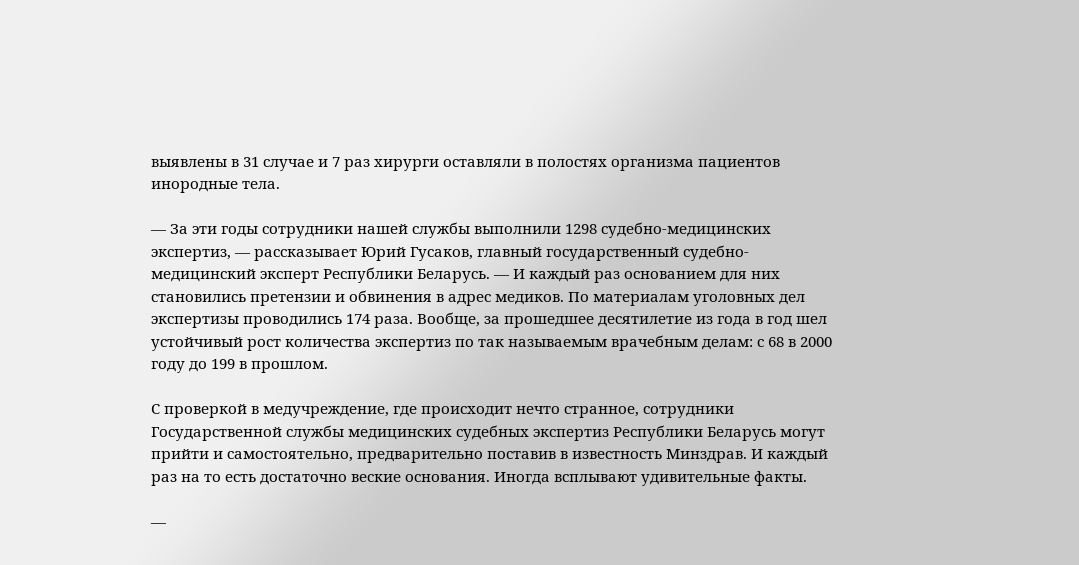выявлены в 31 случае и 7 раз хирурги оставляли в полостях организма пациентов инородные тела.

— За эти годы сотрудники нашей службы выполнили 1298 судебно-медицинских экспертиз, — рассказывает Юрий Гусаков, главный государственный судебно-медицинский эксперт Республики Беларусь. — И каждый раз основанием для них становились претензии и обвинения в адрес медиков. По материалам уголовных дел экспертизы проводились 174 раза. Вообще, за прошедшее десятилетие из года в год шел устойчивый рост количества экспертиз по так называемым врачебным делам: с 68 в 2000 году до 199 в прошлом.

С проверкой в медучреждение, где происходит нечто странное, сотрудники Государственной службы медицинских судебных экспертиз Республики Беларусь могут прийти и самостоятельно, предварительно поставив в известность Минздрав. И каждый раз на то есть достаточно веские основания. Иногда всплывают удивительные факты.

—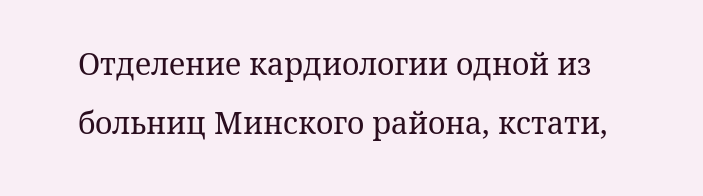Отделение кардиологии одной из больниц Минского района, кстати,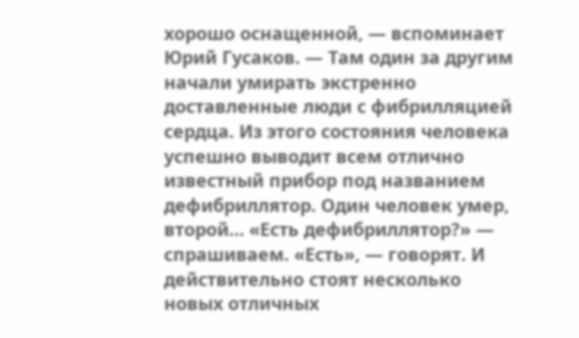хорошо оснащенной, — вспоминает Юрий Гусаков. — Там один за другим начали умирать экстренно доставленные люди с фибрилляцией сердца. Из этого состояния человека успешно выводит всем отлично известный прибор под названием дефибриллятор. Один человек умер, второй… «Есть дефибриллятор?» — спрашиваем. «Есть», — говорят. И действительно стоят несколько новых отличных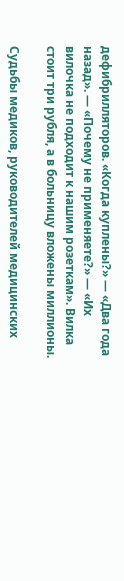дефибрилляторов. «Когда куплены?» — «Два года назад». — «Почему не применяете?» — «Их вилочка не подходит к нашим розеткам». Вилка стоит три рубля, а в больницу вложены миллионы.

Судьбы медиков, руководителей медицинских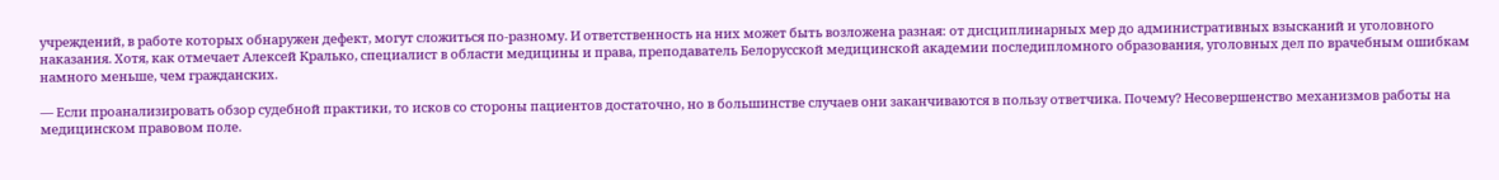учреждений, в работе которых обнаружен дефект, могут сложиться по-разному. И ответственность на них может быть возложена разная: от дисциплинарных мер до административных взысканий и уголовного наказания. Хотя, как отмечает Алексей Кралько, специалист в области медицины и права, преподаватель Белорусской медицинской академии последипломного образования, уголовных дел по врачебным ошибкам намного меньше, чем гражданских.

— Если проанализировать обзор судебной практики, то исков со стороны пациентов достаточно, но в большинстве случаев они заканчиваются в пользу ответчика. Почему? Несовершенство механизмов работы на медицинском правовом поле.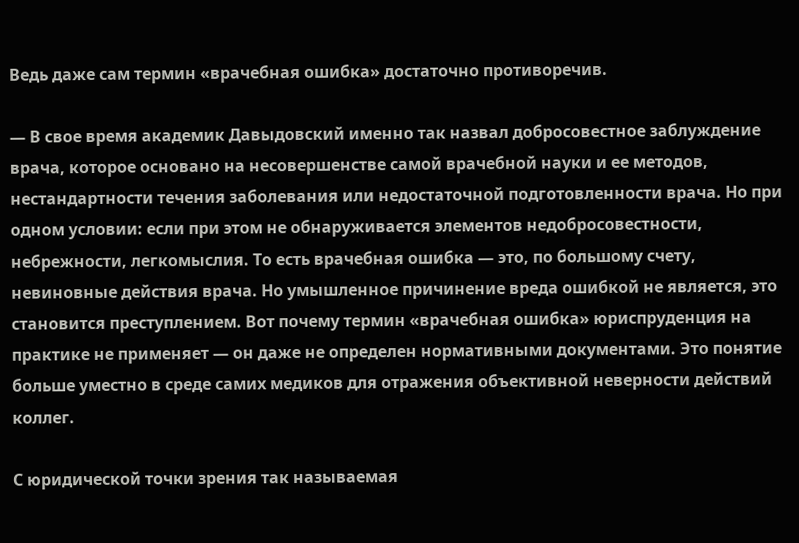Ведь даже сам термин «врачебная ошибка» достаточно противоречив.

— В свое время академик Давыдовский именно так назвал добросовестное заблуждение врача, которое основано на несовершенстве самой врачебной науки и ее методов, нестандартности течения заболевания или недостаточной подготовленности врача. Но при одном условии: если при этом не обнаруживается элементов недобросовестности, небрежности, легкомыслия. То есть врачебная ошибка — это, по большому счету, невиновные действия врача. Но умышленное причинение вреда ошибкой не является, это становится преступлением. Вот почему термин «врачебная ошибка» юриспруденция на практике не применяет — он даже не определен нормативными документами. Это понятие больше уместно в среде самих медиков для отражения объективной неверности действий коллег.

С юридической точки зрения так называемая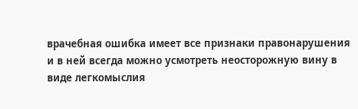врачебная ошибка имеет все признаки правонарушения и в ней всегда можно усмотреть неосторожную вину в виде легкомыслия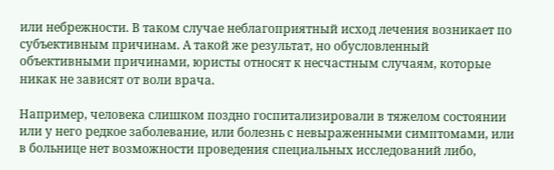или небрежности. В таком случае неблагоприятный исход лечения возникает по субъективным причинам. А такой же результат, но обусловленный объективными причинами, юристы относят к несчастным случаям, которые никак не зависят от воли врача.

Например, человека слишком поздно госпитализировали в тяжелом состоянии или у него редкое заболевание, или болезнь с невыраженными симптомами, или в больнице нет возможности проведения специальных исследований либо,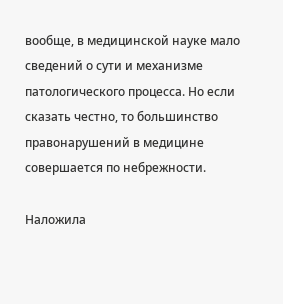вообще, в медицинской науке мало сведений о сути и механизме патологического процесса. Но если сказать честно, то большинство правонарушений в медицине совершается по небрежности.

Наложила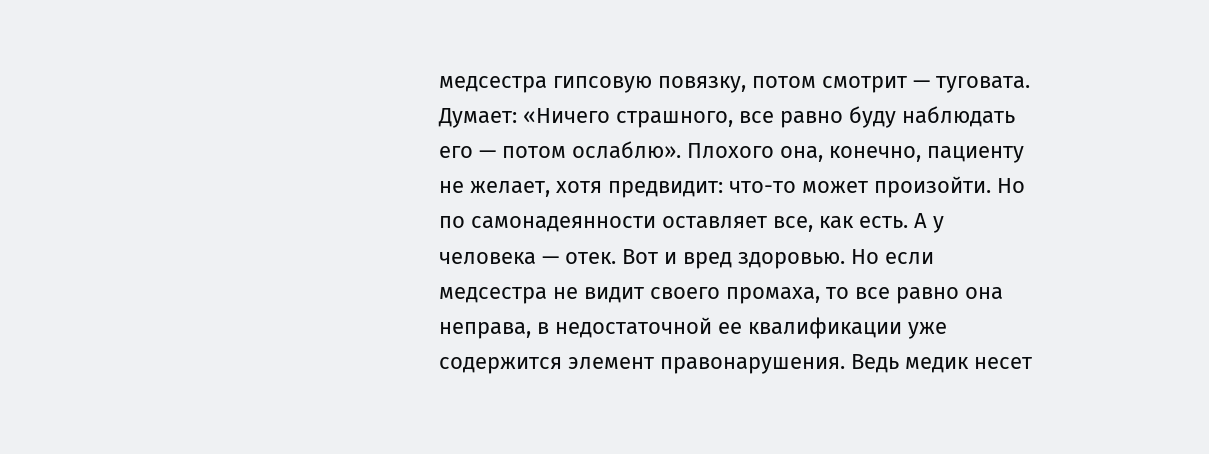медсестра гипсовую повязку, потом смотрит — туговата. Думает: «Ничего страшного, все равно буду наблюдать его — потом ослаблю». Плохого она, конечно, пациенту не желает, хотя предвидит: что-то может произойти. Но по самонадеянности оставляет все, как есть. А у человека — отек. Вот и вред здоровью. Но если медсестра не видит своего промаха, то все равно она неправа, в недостаточной ее квалификации уже содержится элемент правонарушения. Ведь медик несет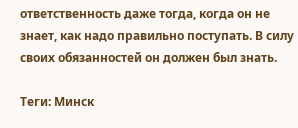ответственность даже тогда, когда он не знает, как надо правильно поступать. В силу своих обязанностей он должен был знать.

Теги: Минск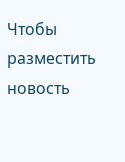Чтобы разместить новость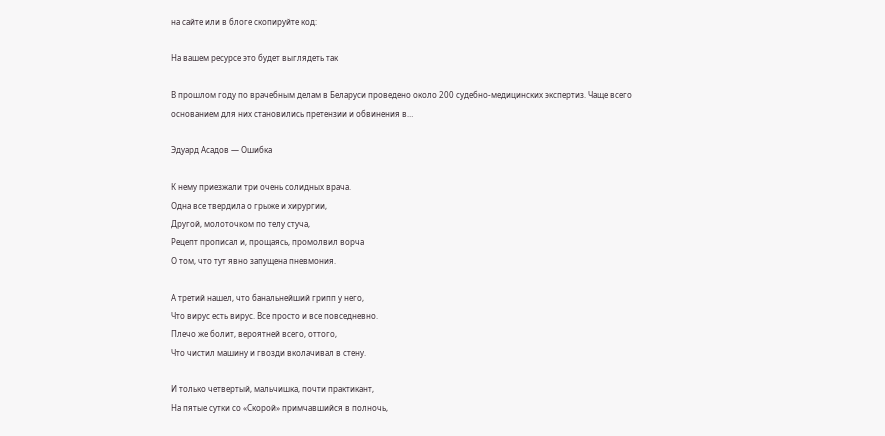на сайте или в блоге скопируйте код:

На вашем ресурсе это будет выглядеть так

В прошлом году по врачебным делам в Беларуси проведено около 200 судебно-медицинских экспертиз. Чаще всего основанием для них становились претензии и обвинения в…

Эдуард Асадов — Ошибка

К нему приезжали три очень солидных врача.
Одна все твердила о грыже и хирургии,
Другой, молоточком по телу стуча,
Рецепт прописал и, прощаясь, промолвил ворча
О том, что тут явно запущена пневмония.

А третий нашел, что банальнейший грипп у него,
Что вирус есть вирус. Все просто и все повседневно.
Плечо же болит, вероятней всего, оттого,
Что чистил машину и гвозди вколачивал в стену.

И только четвертый, мальчишка, почти практикант,
На пятые сутки со «Скорой» примчавшийся в полночь,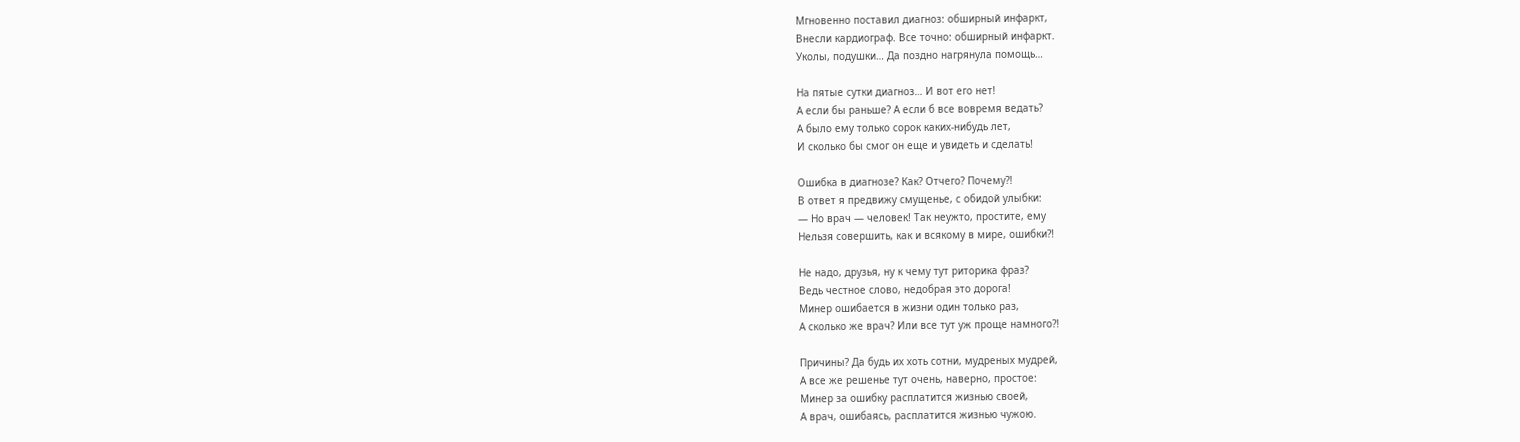Мгновенно поставил диагноз: обширный инфаркт,
Внесли кардиограф. Все точно: обширный инфаркт.
Уколы, подушки… Да поздно нагрянула помощь…

На пятые сутки диагноз… И вот его нет!
А если бы раньше? А если б все вовремя ведать?
А было ему только сорок каких-нибудь лет,
И сколько бы смог он еще и увидеть и сделать!

Ошибка в диагнозе? Как? Отчего? Почему?!
В ответ я предвижу смущенье, с обидой улыбки:
— Но врач — человек! Так неужто, простите, ему
Нельзя совершить, как и всякому в мире, ошибки?!

Не надо, друзья, ну к чему тут риторика фраз?
Ведь честное слово, недобрая это дорога!
Минер ошибается в жизни один только раз,
А сколько же врач? Или все тут уж проще намного?!

Причины? Да будь их хоть сотни, мудреных мудрей,
А все же решенье тут очень, наверно, простое:
Минер за ошибку расплатится жизнью своей,
А врач, ошибаясь, расплатится жизнью чужою.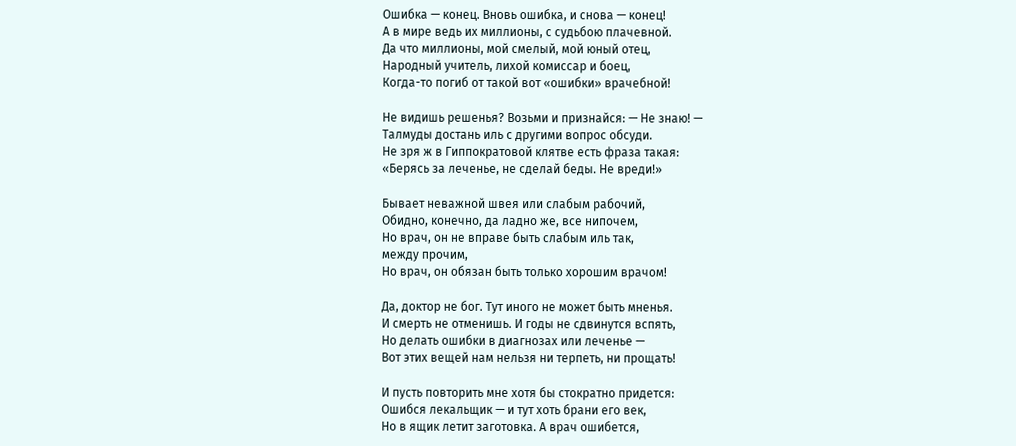Ошибка — конец. Вновь ошибка, и снова — конец!
А в мире ведь их миллионы, с судьбою плачевной.
Да что миллионы, мой смелый, мой юный отец,
Народный учитель, лихой комиссар и боец,
Когда-то погиб от такой вот «ошибки» врачебной!

Не видишь решенья? Возьми и признайся: — Не знаю! —
Талмуды достань иль с другими вопрос обсуди.
Не зря ж в Гиппократовой клятве есть фраза такая:
«Берясь за леченье, не сделай беды. Не вреди!»

Бывает неважной швея или слабым рабочий,
Обидно, конечно, да ладно же, все нипочем,
Но врач, он не вправе быть слабым иль так,
между прочим,
Но врач, он обязан быть только хорошим врачом!

Да, доктор не бог. Тут иного не может быть мненья.
И смерть не отменишь. И годы не сдвинутся вспять,
Но делать ошибки в диагнозах или леченье —
Вот этих вещей нам нельзя ни терпеть, ни прощать!

И пусть повторить мне хотя бы стократно придется:
Ошибся лекальщик — и тут хоть брани его век,
Но в ящик летит заготовка. А врач ошибется,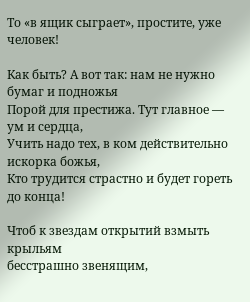То «в ящик сыграет», простите, уже человек!

Как быть? А вот так: нам не нужно бумаг и подножья
Порой для престижа. Тут главное — ум и сердца,
Учить надо тех, в ком действительно искорка божья,
Кто трудится страстно и будет гореть до конца!

Чтоб к звездам открытий взмыть крыльям
бесстрашно звенящим,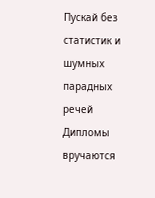Пускай без статистик и шумных парадных речей
Дипломы вручаются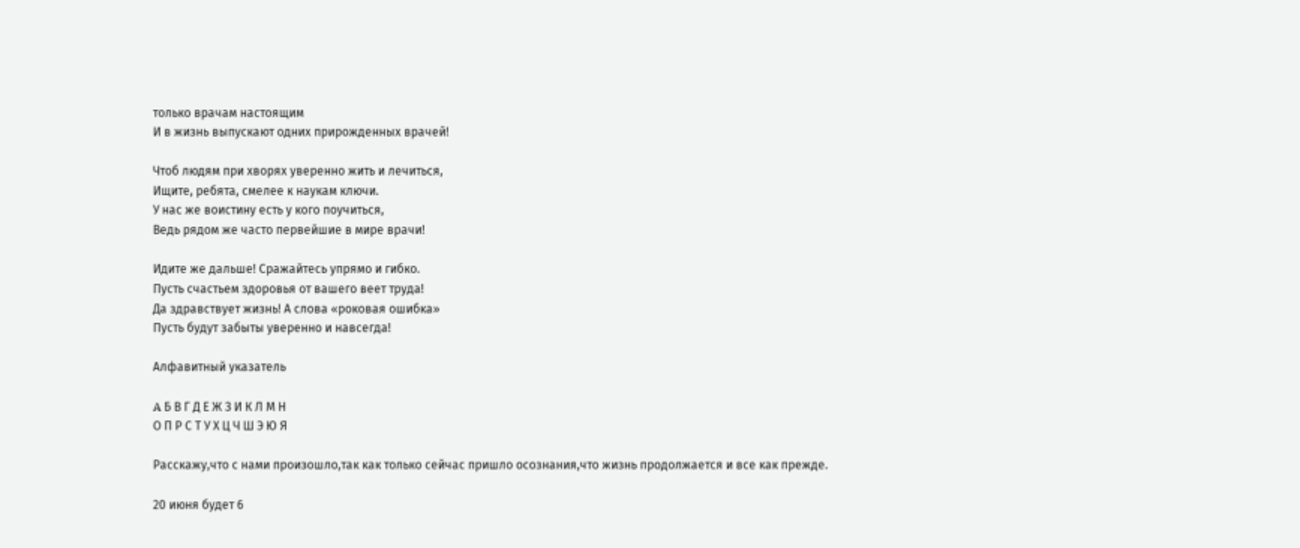только врачам настоящим
И в жизнь выпускают одних прирожденных врачей!

Чтоб людям при хворях уверенно жить и лечиться,
Ищите, ребята, смелее к наукам ключи.
У нас же воистину есть у кого поучиться,
Ведь рядом же часто первейшие в мире врачи!

Идите же дальше! Сражайтесь упрямо и гибко.
Пусть счастьем здоровья от вашего веет труда!
Да здравствует жизнь! А слова «роковая ошибка»
Пусть будут забыты уверенно и навсегда!

Алфавитный указатель

A Б В Г Д Е Ж З И К Л М Н
О П Р С Т У Х Ц Ч Ш Э Ю Я

Расскажу,что с нами произошло,так как только сейчас пришло осознания,что жизнь продолжается и все как прежде.

20 июня будет 6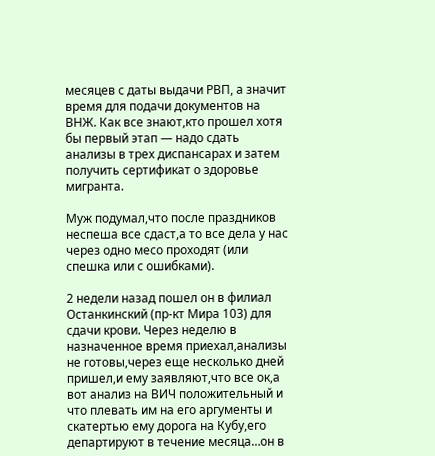месяцев с даты выдачи РВП, а значит время для подачи документов на ВНЖ. Как все знают,кто прошел хотя бы первый этап — надо сдать анализы в трех диспансарах и затем получить сертификат о здоровье мигранта.

Муж подумал,что после праздников неспеша все сдаст,а то все дела у нас через одно месо проходят (или спешка или с ошибками).

2 недели назад пошел он в филиал Останкинский (пр-кт Мира 103) для сдачи крови. Через неделю в назначенное время приехал,анализы не готовы,через еще несколько дней пришел,и ему заявляют,что все ок,а вот анализ на ВИЧ положительный и что плевать им на его аргументы и скатертью ему дорога на Кубу,его департируют в течение месяца…он в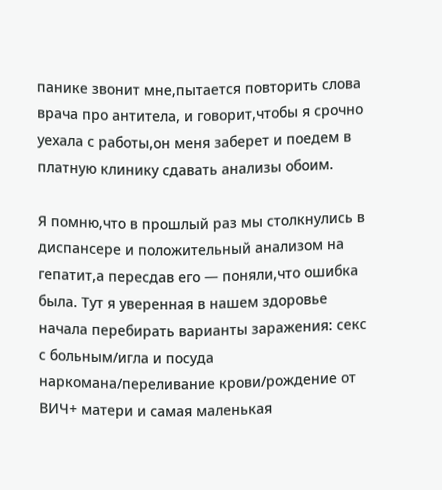панике звонит мне,пытается повторить слова врача про антитела, и говорит,чтобы я срочно уехала с работы,он меня заберет и поедем в платную клинику сдавать анализы обоим.

Я помню,что в прошлый раз мы столкнулись в диспансере и положительный анализом на гепатит,а пересдав его — поняли,что ошибка была. Тут я уверенная в нашем здоровье начала перебирать варианты заражения: секс с больным/игла и посуда наркомана/переливание крови/рождение от ВИЧ+ матери и самая маленькая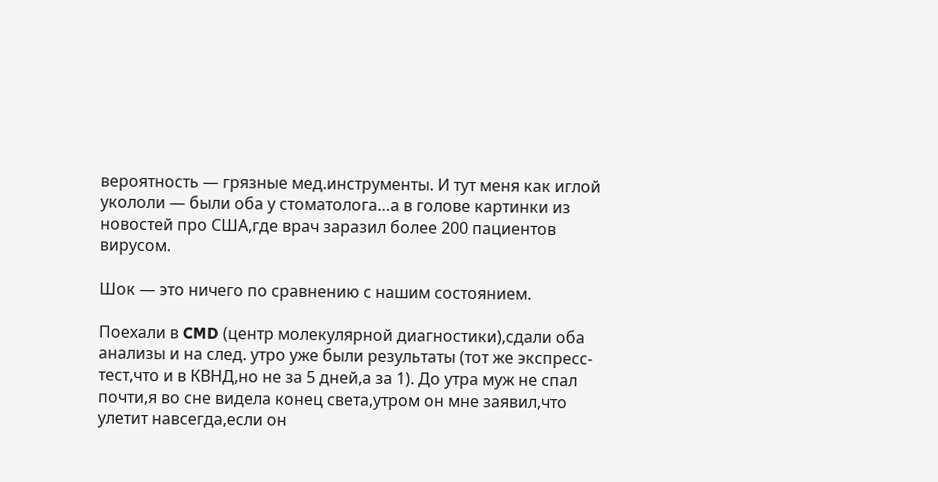вероятность — грязные мед.инструменты. И тут меня как иглой укололи — были оба у стоматолога…а в голове картинки из новостей про США,где врач заразил более 200 пациентов вирусом.

Шок — это ничего по сравнению с нашим состоянием.

Поехали в CMD (центр молекулярной диагностики),сдали оба анализы и на след. утро уже были результаты (тот же экспресс-тест,что и в КВНД,но не за 5 дней,а за 1). До утра муж не спал почти,я во сне видела конец света,утром он мне заявил,что улетит навсегда,если он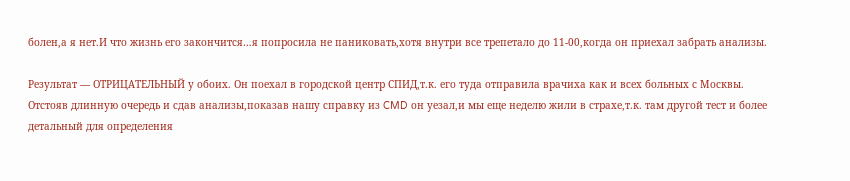болен,а я нет.И что жизнь его закончится…я попросила не паниковать,хотя внутри все трепетало до 11-00,когда он приехал забрать анализы.

Результат — ОТРИЦАТЕЛЬНЫЙ у обоих. Он поехал в городской центр СПИД,т.к. его туда отправила врачиха как и всех больных с Москвы. Отстояв длинную очередь и сдав анализы,показав нашу справку из CMD он уезал,и мы еще неделю жили в страхе,т.к. там другой тест и более детальный для определения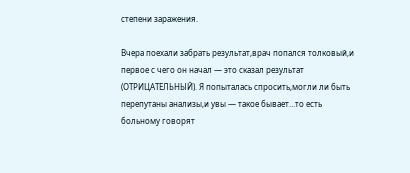степени заражения.

Вчера поехали забрать результат,врач попался толковый,и первое с чего он начал — это сказал результат (ОТРИЦАТЕЛЬНЫЙ). Я попыталась спросить,могли ли быть перепутаны анализы,и увы — такое бывает…то есть больному говорят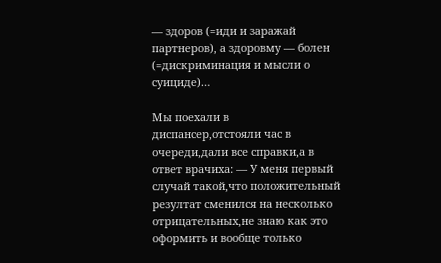— здоров (=иди и заражай партнеров), а здоровму — болен (=дискриминация и мысли о суициде)…

Мы поехали в диспансер,отстояли час в очереди,дали все справки,а в ответ врачиха: — У меня первый случай такой,что положительный резултат сменился на несколько отрицательных,не знаю как это оформить и вообще только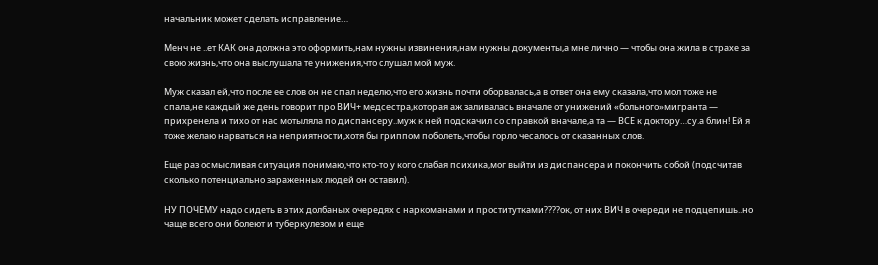начальник может сделать исправление…

Менч не ..ет КАК она должна это оформить,нам нужны извинения,нам нужны документы,а мне лично — чтобы она жила в страхе за свою жизнь,что она выслушала те унижения,что слушал мой муж.

Муж сказал ей,что после ее слов он не спал неделю,что его жизнь почти оборвалась,а в ответ она ему сказала,что мол тоже не спала,не каждый же день говорит про ВИЧ+ медсестра,которая аж заливалась вначале от унижений «больного»мигранта — прихренела и тихо от нас мотыляла по диспансеру..муж к ней подскачил со справкой вначале,а та — ВСЕ к доктору…су.а блин! Ей я тоже желаю нарваться на неприятности,хотя бы гриппом поболеть,чтобы горло чесалось от сказанных слов.

Еще раз осмысливая ситуация понимаю,что кто-то у кого слабая психика,мог выйти из диспансера и покончить собой (подсчитав сколько потенциально зараженных людей он оставил).

НУ ПОЧЕМУ надо сидеть в этих долбаных очередях с наркоманами и проститутками????ок, от них ВИЧ в очереди не подцепишь..но чаще всего они болеют и туберкулезом и еще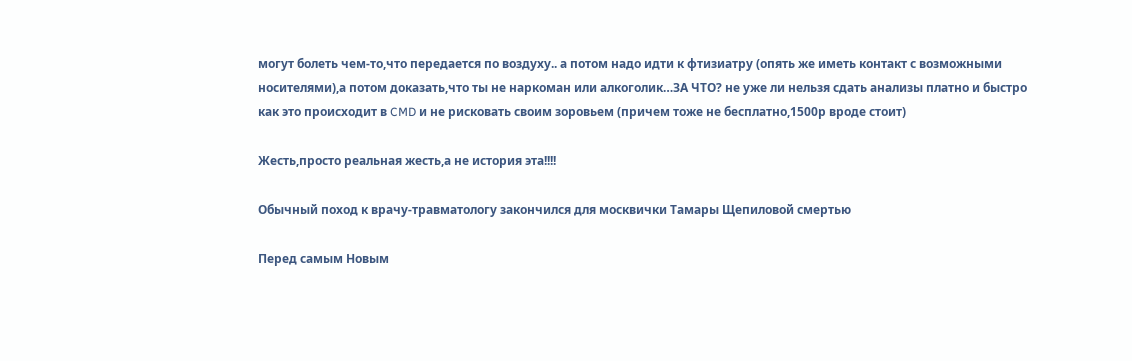могут болеть чем-то,что передается по воздуху.. а потом надо идти к фтизиатру (опять же иметь контакт с возможными носителями),а потом доказать,что ты не наркоман или алкоголик…ЗА ЧТО? не уже ли нельзя сдать анализы платно и быстро как это происходит в CMD и не рисковать своим зоровьем (причем тоже не бесплатно,1500р вроде стоит)

Жесть,просто реальная жесть,а не история эта!!!!

Обычный поход к врачу-травматологу закончился для москвички Тамары Щепиловой смертью

Перед самым Новым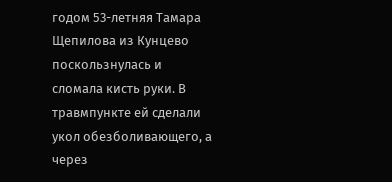годом 53-летняя Тамара Щепилова из Кунцево поскользнулась и сломала кисть руки. В травмпункте ей сделали укол обезболивающего, а через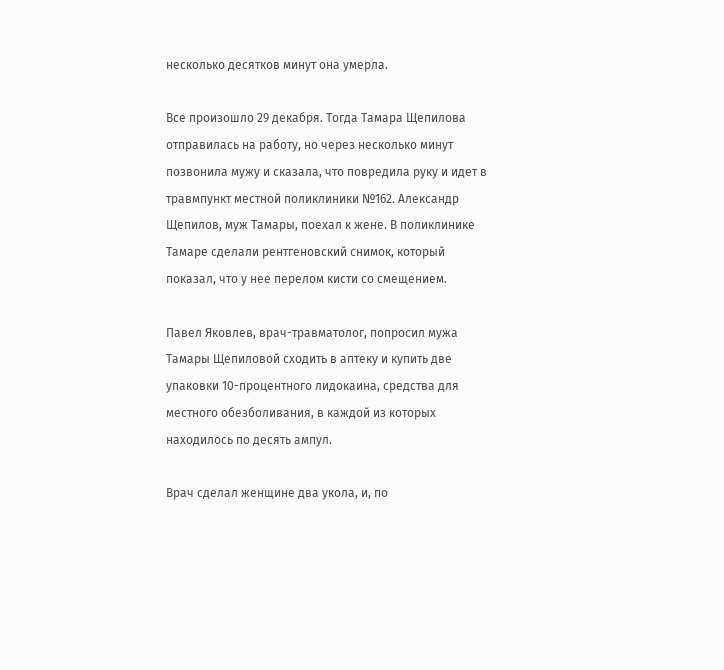несколько десятков минут она умерла.

Все произошло 29 декабря. Тогда Тамара Щепилова отправилась на работу, но через несколько минут позвонила мужу и сказала, что повредила руку и идет в травмпункт местной поликлиники №162. Александр Щепилов, муж Тамары, поехал к жене. В поликлинике Тамаре сделали рентгеновский снимок, который показал, что у нее перелом кисти со смещением.

Павел Яковлев, врач-травматолог, попросил мужа Тамары Щепиловой сходить в аптеку и купить две упаковки 10-процентного лидокаина, средства для местного обезболивания, в каждой из которых находилось по десять ампул.

Врач сделал женщине два укола, и, по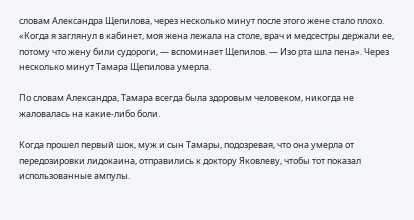словам Александра Щепилова, через несколько минут после этого жене стало плохо. «Когда я заглянул в кабинет, моя жена лежала на столе, врач и медсестры держали ее, потому что жену били судороги, — вспоминает Щепилов. — Изо рта шла пена». Через несколько минут Тамара Щепилова умерла.

По словам Александра, Тамара всегда была здоровым человеком, никогда не жаловалась на какие-либо боли.

Когда прошел первый шок, муж и сын Тамары, подозревая, что она умерла от передозировки лидокаина, отправились к доктору Яковлеву, чтобы тот показал использованные ампулы.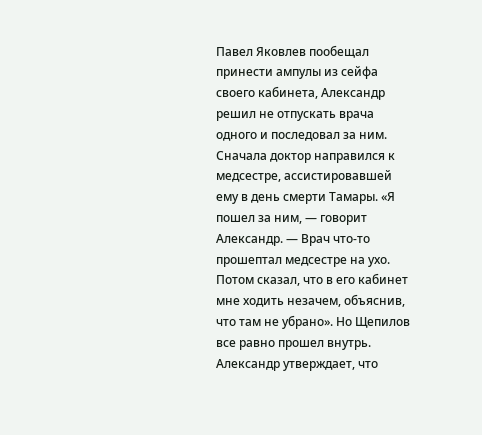Павел Яковлев пообещал принести ампулы из сейфа своего кабинета, Александр решил не отпускать врача одного и последовал за ним. Сначала доктор направился к медсестре, ассистировавшей ему в день смерти Тамары. «Я пошел за ним, — говорит Александр. — Врач что-то прошептал медсестре на ухо. Потом сказал, что в его кабинет мне ходить незачем, объяснив, что там не убрано». Но Щепилов все равно прошел внутрь. Александр утверждает, что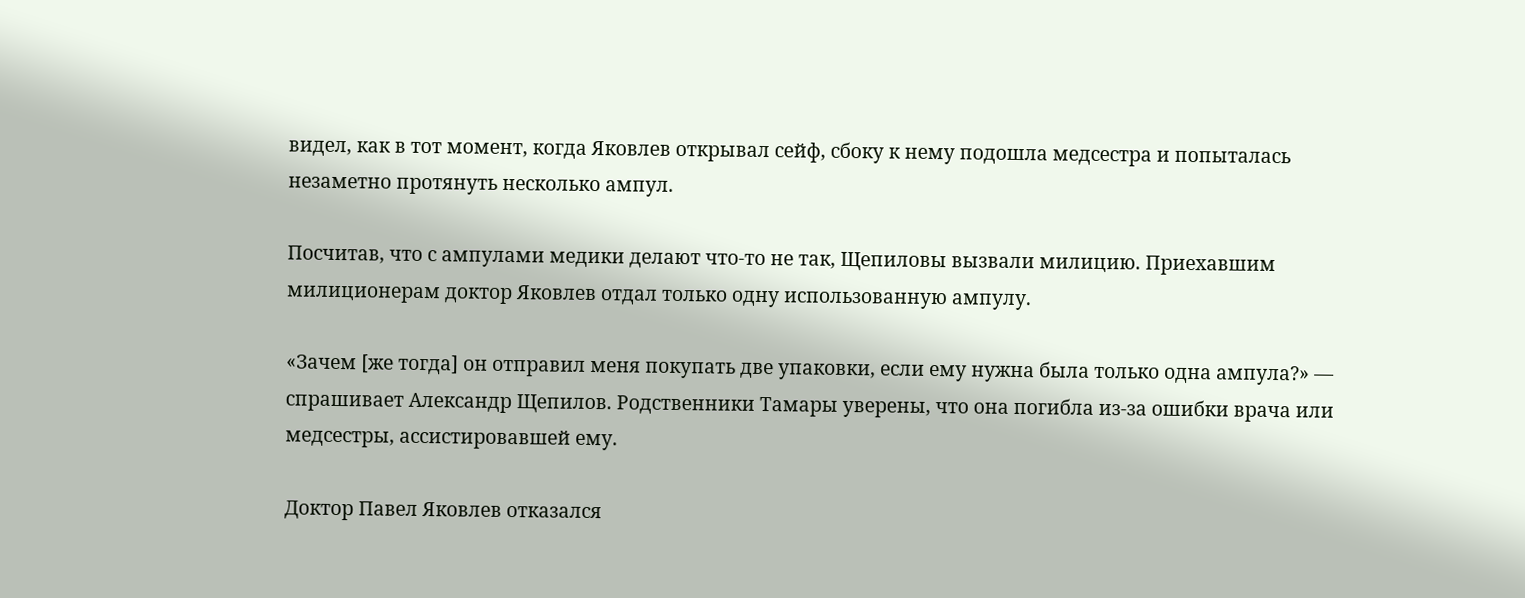видел, как в тот момент, когда Яковлев открывал сейф, сбоку к нему подошла медсестра и попыталась незаметно протянуть несколько ампул.

Посчитав, что с ампулами медики делают что-то не так, Щепиловы вызвали милицию. Приехавшим милиционерам доктор Яковлев отдал только одну использованную ампулу.

«Зачем [же тогда] он отправил меня покупать две упаковки, если ему нужна была только одна ампула?» — спрашивает Александр Щепилов. Родственники Тамары уверены, что она погибла из-за ошибки врача или медсестры, ассистировавшей ему.

Доктор Павел Яковлев отказался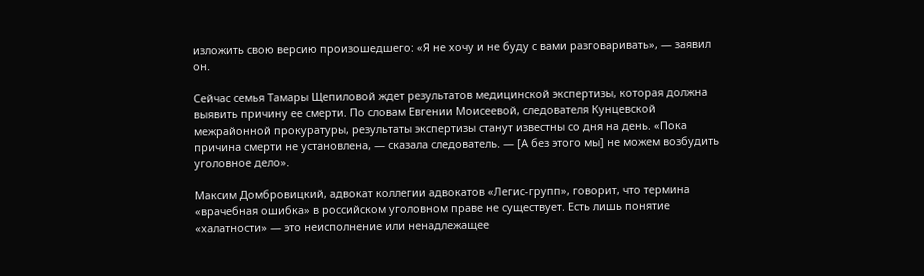изложить свою версию произошедшего: «Я не хочу и не буду с вами разговаривать», — заявил он.

Сейчас семья Тамары Щепиловой ждет результатов медицинской экспертизы, которая должна выявить причину ее смерти. По словам Евгении Моисеевой, следователя Кунцевской межрайонной прокуратуры, результаты экспертизы станут известны со дня на день. «Пока причина смерти не установлена, — сказала следователь. — [А без этого мы] не можем возбудить уголовное дело».

Максим Домбровицкий, адвокат коллегии адвокатов «Легис-групп», говорит, что термина «врачебная ошибка» в российском уголовном праве не существует. Есть лишь понятие «халатности» — это неисполнение или ненадлежащее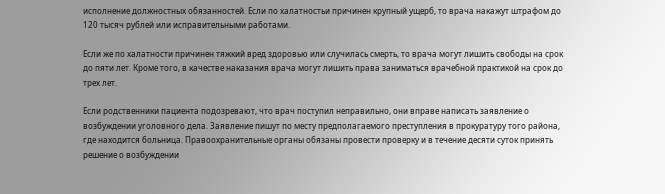исполнение должностных обязанностей. Если по халатностьи причинен крупный ущерб, то врача накажут штрафом до 120 тысяч рублей или исправительными работами.

Если же по халатности причинен тяжкий вред здоровью или случилась смерть, то врача могут лишить свободы на срок до пяти лет. Кроме того, в качестве наказания врача могут лишить права заниматься врачебной практикой на срок до трех лет.

Если родственники пациента подозревают, что врач поступил неправильно, они вправе написать заявление о возбуждении уголовного дела. Заявление пишут по месту предполагаемого преступления в прокуратуру того района, где находится больница. Правоохранительные органы обязаны провести проверку и в течение десяти суток принять решение о возбуждении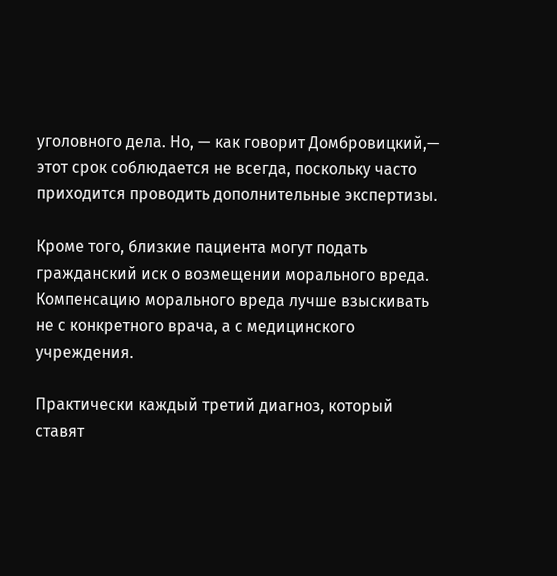уголовного дела. Но, — как говорит Домбровицкий,— этот срок соблюдается не всегда, поскольку часто приходится проводить дополнительные экспертизы.

Кроме того, близкие пациента могут подать гражданский иск о возмещении морального вреда. Компенсацию морального вреда лучше взыскивать не с конкретного врача, а с медицинского учреждения.

Практически каждый третий диагноз, который ставят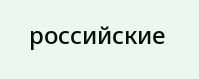российские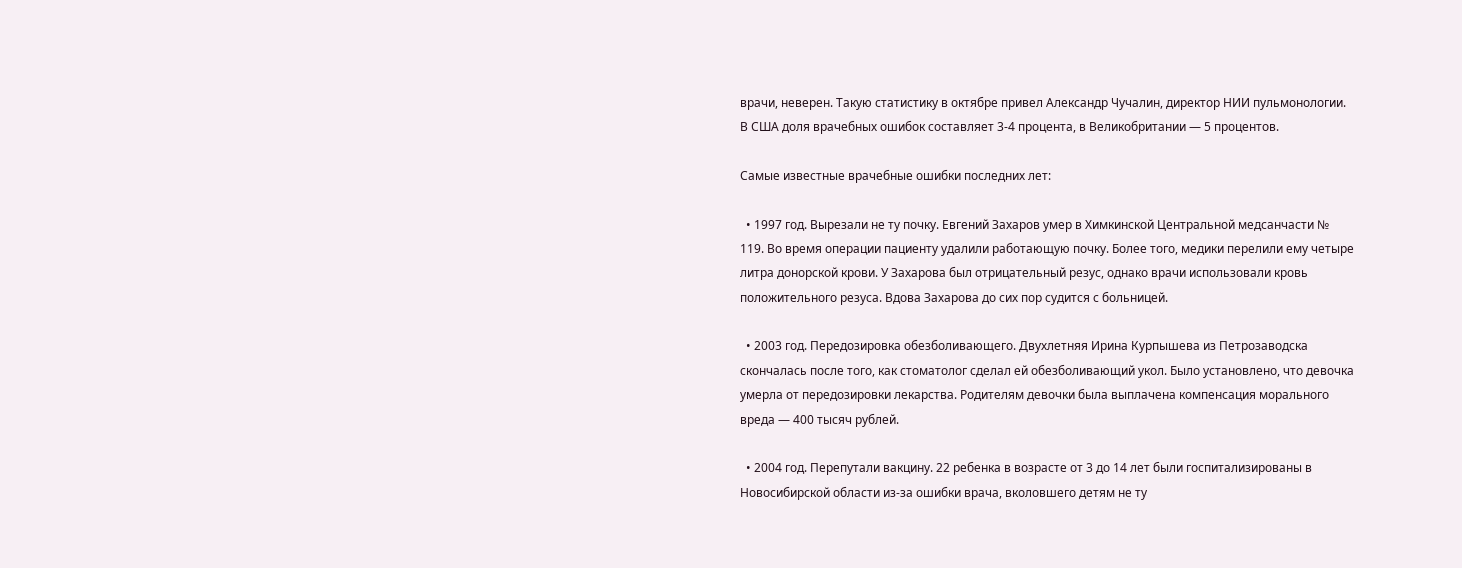врачи, неверен. Такую статистику в октябре привел Александр Чучалин, директор НИИ пульмонологии. В США доля врачебных ошибок составляет 3-4 процента, в Великобритании — 5 процентов.

Самые известные врачебные ошибки последних лет:

  • 1997 год. Вырезали не ту почку. Евгений Захаров умер в Химкинской Центральной медсанчасти № 119. Во время операции пациенту удалили работающую почку. Более того, медики перелили ему четыре литра донорской крови. У Захарова был отрицательный резус, однако врачи использовали кровь положительного резуса. Вдова Захарова до сих пор судится с больницей.

  • 2003 год. Передозировка обезболивающего. Двухлетняя Ирина Курпышева из Петрозаводска скончалась после того, как стоматолог сделал ей обезболивающий укол. Было установлено, что девочка умерла от передозировки лекарства. Родителям девочки была выплачена компенсация морального вреда — 400 тысяч рублей.

  • 2004 год. Перепутали вакцину. 22 ребенка в возрасте от 3 до 14 лет были госпитализированы в Новосибирской области из-за ошибки врача, вколовшего детям не ту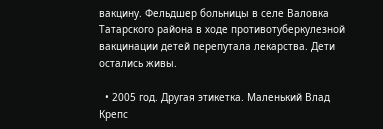вакцину. Фельдшер больницы в селе Валовка Татарского района в ходе противотуберкулезной вакцинации детей перепутала лекарства. Дети остались живы.

  • 2005 год. Другая этикетка. Маленький Влад Крепс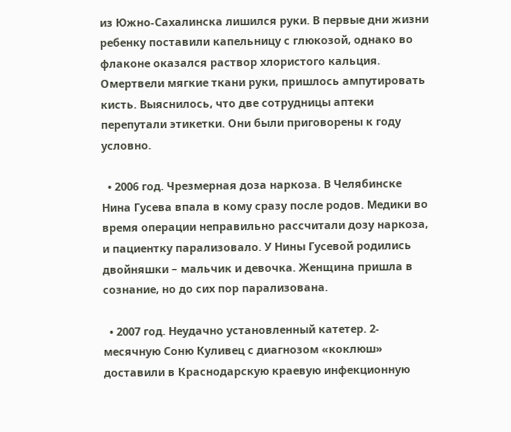из Южно-Сахалинска лишился руки. В первые дни жизни ребенку поставили капельницу с глюкозой, однако во флаконе оказался раствор хлористого кальция. Омертвели мягкие ткани руки, пришлось ампутировать кисть. Выяснилось, что две сотрудницы аптеки перепутали этикетки. Они были приговорены к году условно.

  • 2006 год. Чрезмерная доза наркоза. В Челябинске Нина Гусева впала в кому сразу после родов. Медики во время операции неправильно рассчитали дозу наркоза, и пациентку парализовало. У Нины Гусевой родились двойняшки – мальчик и девочка. Женщина пришла в сознание, но до сих пор парализована.

  • 2007 год. Неудачно установленный катетер. 2-месячную Соню Куливец с диагнозом «коклюш» доставили в Краснодарскую краевую инфекционную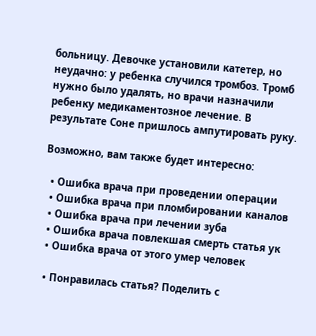больницу. Девочке установили катетер, но неудачно: у ребенка случился тромбоз. Тромб нужно было удалять, но врачи назначили ребенку медикаментозное лечение. В результате Соне пришлось ампутировать руку.

Возможно, вам также будет интересно:

  • Ошибка врача при проведении операции
  • Ошибка врача при пломбировании каналов
  • Ошибка врача при лечении зуба
  • Ошибка врача повлекшая смерть статья ук
  • Ошибка врача от этого умер человек

  • Понравилась статья? Поделить с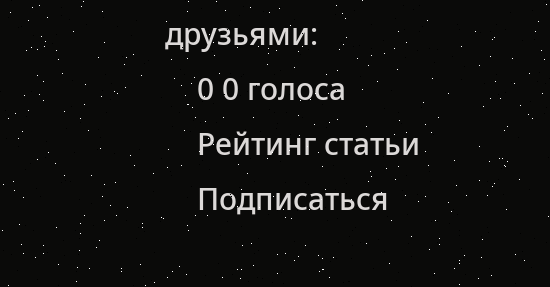друзьями:
    0 0 голоса
    Рейтинг статьи
    Подписаться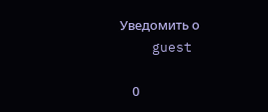Уведомить о
    guest

    0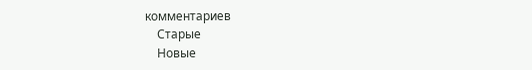комментариев
    Старые
    Новые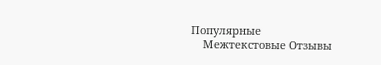Популярные
    Межтекстовые Отзывы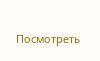Посмотреть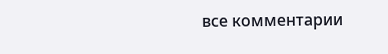все комментарии